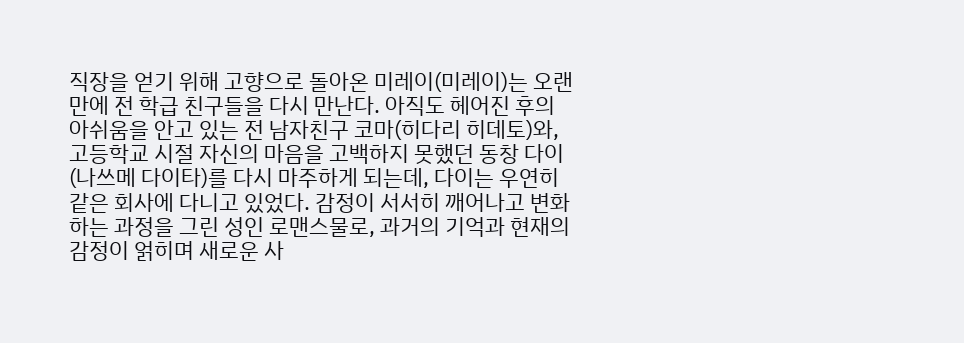직장을 얻기 위해 고향으로 돌아온 미레이(미레이)는 오랜만에 전 학급 친구들을 다시 만난다. 아직도 헤어진 후의 아쉬움을 안고 있는 전 남자친구 코마(히다리 히데토)와, 고등학교 시절 자신의 마음을 고백하지 못했던 동창 다이(나쓰메 다이타)를 다시 마주하게 되는데, 다이는 우연히 같은 회사에 다니고 있었다. 감정이 서서히 깨어나고 변화하는 과정을 그린 성인 로맨스물로, 과거의 기억과 현재의 감정이 얽히며 새로운 사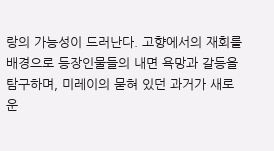랑의 가능성이 드러난다. 고향에서의 재회를 배경으로 등장인물들의 내면 욕망과 갈등을 탐구하며, 미레이의 묻혀 있던 과거가 새로운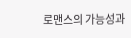로맨스의 가능성과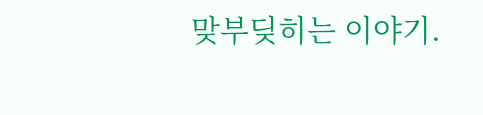맞부딪히는 이야기.